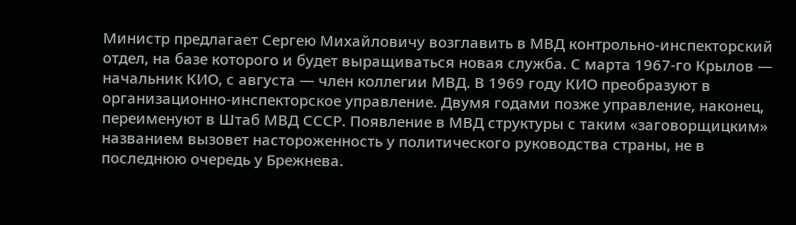Министр предлагает Сергею Михайловичу возглавить в МВД контрольно-инспекторский отдел, на базе которого и будет выращиваться новая служба. С марта 1967-го Крылов — начальник КИО, с августа — член коллегии МВД. В 1969 году КИО преобразуют в организационно-инспекторское управление. Двумя годами позже управление, наконец, переименуют в Штаб МВД СССР. Появление в МВД структуры с таким «заговорщицким» названием вызовет настороженность у политического руководства страны, не в последнюю очередь у Брежнева.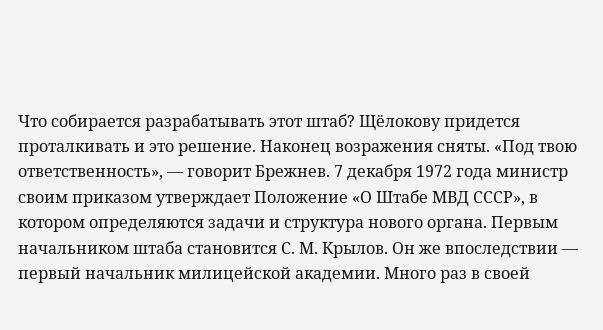Что собирается разрабатывать этот штаб? Щёлокову придется проталкивать и это решение. Наконец возражения сняты. «Под твою ответственность», — говорит Брежнев. 7 декабря 1972 года министр своим приказом утверждает Положение «О Штабе МВД СССР», в котором определяются задачи и структура нового органа. Первым начальником штаба становится С. М. Крылов. Он же впоследствии — первый начальник милицейской академии. Много раз в своей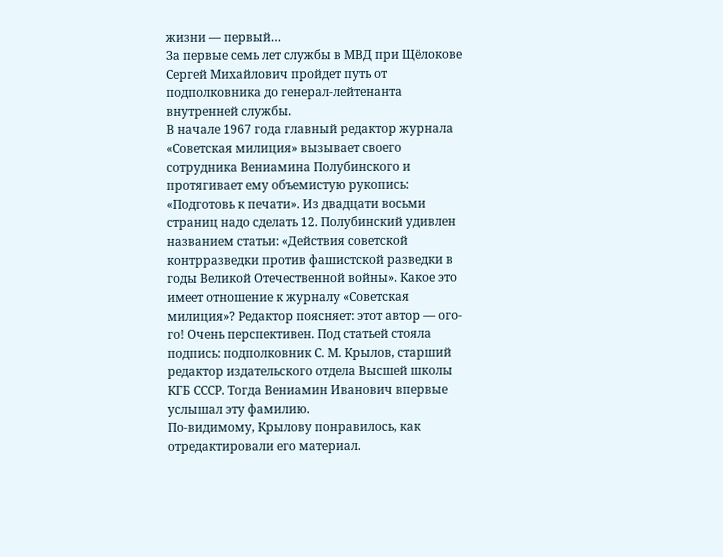жизни — первый…
За первые семь лет службы в МВД при Щёлокове Сергей Михайлович пройдет путь от подполковника до генерал-лейтенанта внутренней службы.
В начале 1967 года главный редактор журнала «Советская милиция» вызывает своего сотрудника Вениамина Полубинского и протягивает ему объемистую рукопись: «Подготовь к печати». Из двадцати восьми страниц надо сделать 12. Полубинский удивлен названием статьи: «Действия советской контрразведки против фашистской разведки в годы Великой Отечественной войны». Какое это имеет отношение к журналу «Советская милиция»? Редактор поясняет: этот автор — ого-го! Очень перспективен. Под статьей стояла подпись: подполковник С. М. Крылов, старший редактор издательского отдела Высшей школы КГБ СССР. Тогда Вениамин Иванович впервые услышал эту фамилию.
По-видимому, Крылову понравилось, как отредактировали его материал.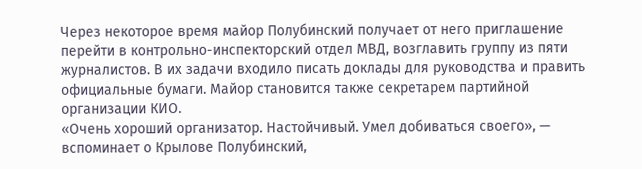Через некоторое время майор Полубинский получает от него приглашение перейти в контрольно-инспекторский отдел МВД, возглавить группу из пяти журналистов. В их задачи входило писать доклады для руководства и править официальные бумаги. Майор становится также секретарем партийной организации КИО.
«Очень хороший организатор. Настойчивый. Умел добиваться своего», — вспоминает о Крылове Полубинский,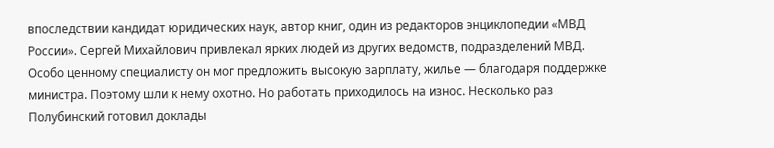впоследствии кандидат юридических наук, автор книг, один из редакторов энциклопедии «МВД России». Сергей Михайлович привлекал ярких людей из других ведомств, подразделений МВД. Особо ценному специалисту он мог предложить высокую зарплату, жилье — благодаря поддержке министра. Поэтому шли к нему охотно. Но работать приходилось на износ. Несколько раз Полубинский готовил доклады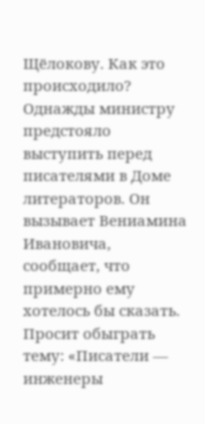Щёлокову. Как это происходило? Однажды министру предстояло выступить перед писателями в Доме литераторов. Он вызывает Вениамина Ивановича, сообщает, что примерно ему хотелось бы сказать. Просит обыграть тему: «Писатели — инженеры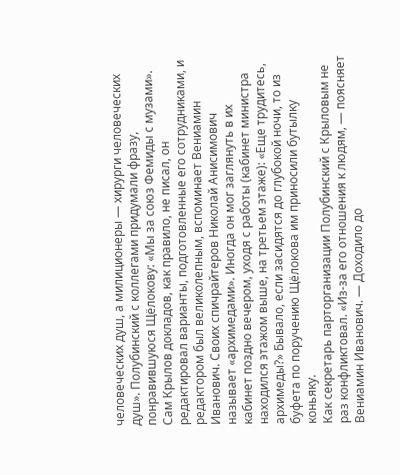человеческих душ, а милиционеры — хирурги человеческих душ». Полубинский с коллегами придумали фразу, понравившуюся Щёлокову: «Мы за союз Фемиды с музами». Сам Крылов докладов, как правило, не писал, он редактировал варианты, подготовленные его сотрудниками, и редактором был великолепным, вспоминает Вениамин Иванович. Своих спичрайтеров Николай Анисимович называет «архимедами». Иногда он мог заглянуть в их кабинет поздно вечером, уходя с работы (кабинет министра находился этажом выше, на третьем этаже): «Еще трудитесь, архимеды?» Бывало, если засидятся до глубокой ночи, то из буфета по поручению Щёлокова им приносили бутылку коньяку.
Как секретарь парторганизации Полубинский с Крыловым не раз конфликтовал. «Из-за его отношения к людям, — поясняет Вениамин Иванович. — Доходило до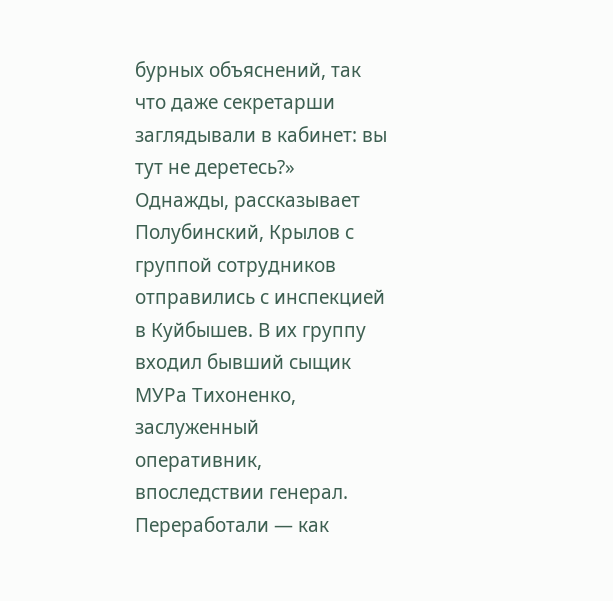бурных объяснений, так что даже секретарши заглядывали в кабинет: вы тут не деретесь?» Однажды, рассказывает Полубинский, Крылов с группой сотрудников отправились с инспекцией в Куйбышев. В их группу входил бывший сыщик МУРа Тихоненко, заслуженный оперативник, впоследствии генерал. Переработали — как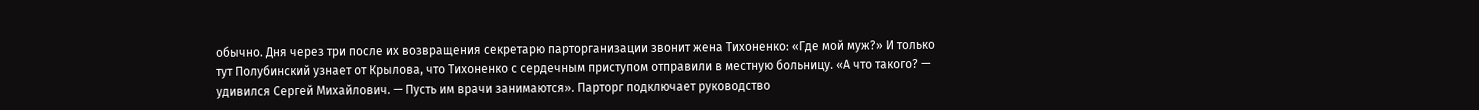обычно. Дня через три после их возвращения секретарю парторганизации звонит жена Тихоненко: «Где мой муж?» И только тут Полубинский узнает от Крылова, что Тихоненко с сердечным приступом отправили в местную больницу. «А что такого? — удивился Сергей Михайлович. — Пусть им врачи занимаются». Парторг подключает руководство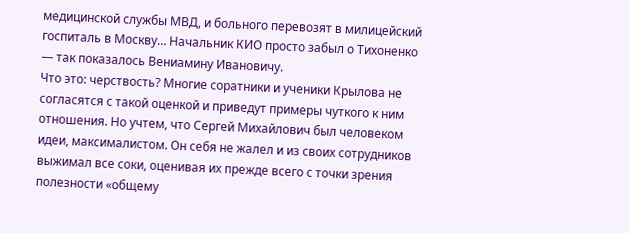медицинской службы МВД, и больного перевозят в милицейский госпиталь в Москву… Начальник КИО просто забыл о Тихоненко — так показалось Вениамину Ивановичу.
Что это: черствость? Многие соратники и ученики Крылова не согласятся с такой оценкой и приведут примеры чуткого к ним отношения. Но учтем, что Сергей Михайлович был человеком идеи, максималистом. Он себя не жалел и из своих сотрудников выжимал все соки, оценивая их прежде всего с точки зрения полезности «общему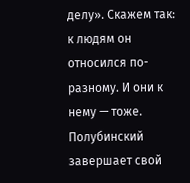делу». Скажем так: к людям он относился по-разному. И они к нему — тоже.
Полубинский завершает свой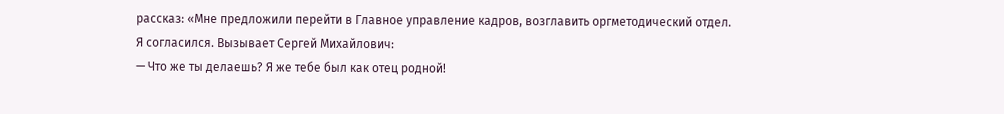рассказ: «Мне предложили перейти в Главное управление кадров, возглавить оргметодический отдел. Я согласился. Вызывает Сергей Михайлович:
— Что же ты делаешь? Я же тебе был как отец родной!